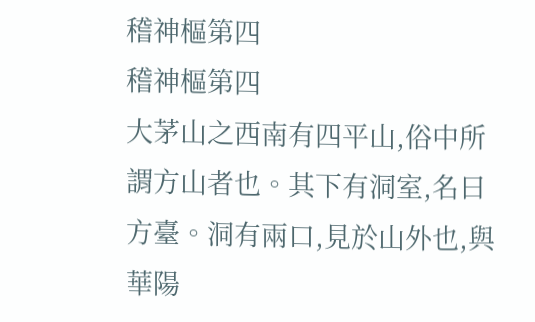稽神樞第四
稽神樞第四
大茅山之西南有四平山,俗中所謂方山者也。其下有洞室,名曰方臺。洞有兩口,見於山外也,與華陽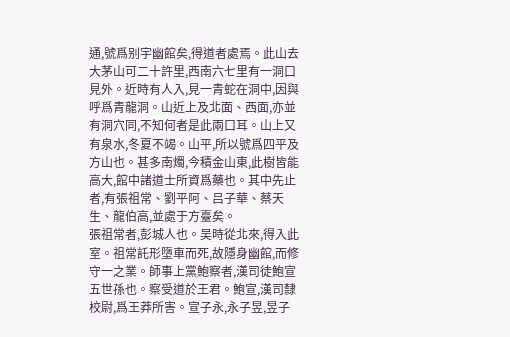通,號爲别宇幽館矣,得道者處焉。此山去大茅山可二十許里,西南六七里有一洞口見外。近時有人入,見一青蛇在洞中,因與呼爲青龍洞。山近上及北面、西面,亦並有洞穴同,不知何者是此兩口耳。山上又有泉水,冬夏不竭。山平,所以號爲四平及方山也。甚多南燭,今積金山東,此樹皆能高大,館中諸道士所資爲藥也。其中先止者,有張祖常、劉平阿、吕子華、蔡天生、龍伯高,並處于方臺矣。
張祖常者,彭城人也。吴時從北來,得入此室。祖常託形墮車而死,故隱身幽館,而修守一之業。師事上黨鮑察者,漢司徒鮑宣五世孫也。察受道於王君。鮑宣,漢司隸校尉,爲王莽所害。宣子永,永子昱,昱子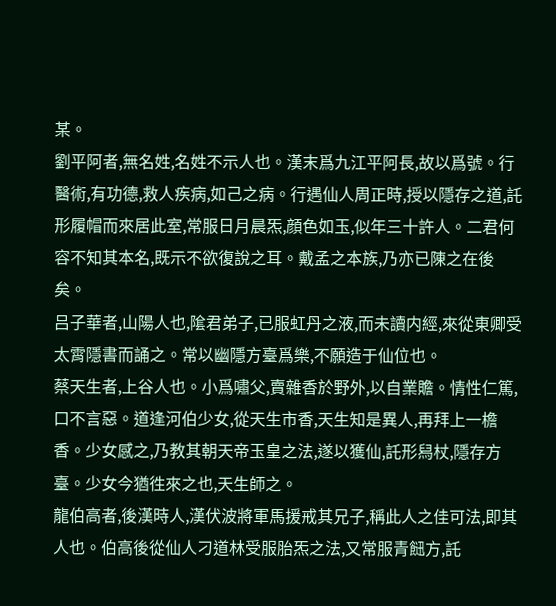某。
劉平阿者,無名姓,名姓不示人也。漢末爲九江平阿長,故以爲號。行醫術,有功德,救人疾病,如己之病。行遇仙人周正時,授以隱存之道,託形履帽而來居此室,常服日月晨炁,顔色如玉,似年三十許人。二君何容不知其本名,既示不欲復說之耳。戴孟之本族,乃亦已陳之在後矣。
吕子華者,山陽人也,隂君弟子,已服虹丹之液,而未讀内經,來從東卿受太霄隱書而誦之。常以幽隱方臺爲樂,不願造于仙位也。
蔡天生者,上谷人也。小爲嘯父,賣雜香於野外,以自業贍。情性仁篤,口不言惡。道逢河伯少女,從天生市香,天生知是異人,再拜上一檐香。少女感之,乃教其朝天帝玉皇之法,遂以獲仙,託形舄杖,隱存方臺。少女今猶徃來之也,天生師之。
龍伯高者,後漢時人,漢伏波將軍馬援戒其兄子,稱此人之佳可法,即其人也。伯高後從仙人刁道林受服胎炁之法,又常服青䭀方,託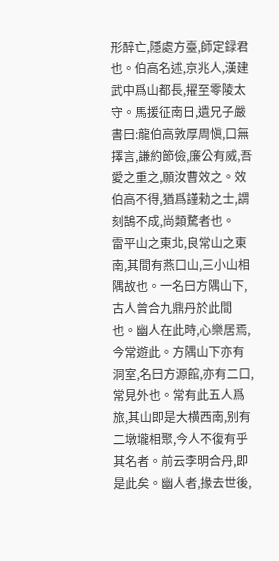形醉亡,隱處方臺,師定録君也。伯高名述,京兆人,漢建武中爲山都長,擢至零陵太守。馬援征南日,遺兄子嚴書曰:龍伯高敦厚周愼,口無擇言,謙約節儉,廉公有威,吾愛之重之,願汝曹效之。效伯高不得,猶爲謹勑之士,謂刻鵠不成,尚類騖者也。
雷平山之東北,良常山之東南,其間有燕口山,三小山相隅故也。一名曰方隅山下,古人曾合九鼎丹於此間也。幽人在此時,心樂居焉,今常遊此。方隅山下亦有洞室,名曰方源館,亦有二口,常見外也。常有此五人爲旅,其山即是大横西南,别有二墩壠相聚,今人不復有乎其名者。前云李明合丹,即是此矣。幽人者,掾去世後,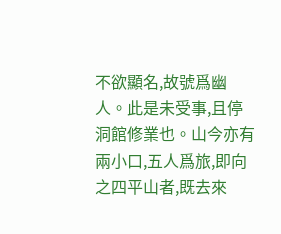不欲顯名,故號爲幽人。此是未受事,且停洞館修業也。山今亦有兩小口,五人爲旅,即向之四平山者,既去來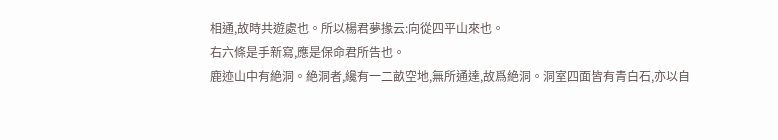相通,故時共遊處也。所以楊君夢掾云:向從四平山來也。
右六條是手新寫,應是保命君所告也。
鹿迹山中有絶洞。絶洞者,纔有一二畝空地,無所通達,故爲絶洞。洞室四面皆有青白石,亦以自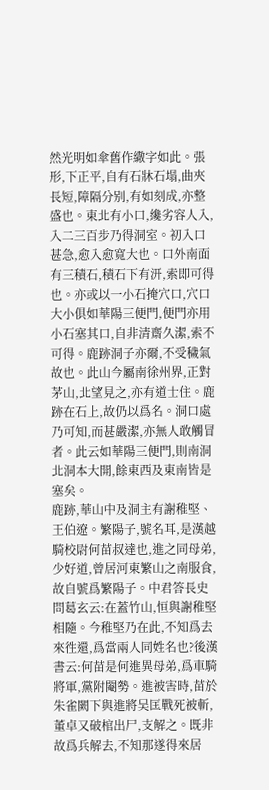然光明如傘舊作繖字如此。張形,下正平,自有石牀石塌,曲夾長短,障隔分别,有如刻成,亦整盛也。東北有小口,纔劣容人入,入二三百步乃得洞室。初入口甚急,愈入愈寬大也。口外南面有三積石,積石下有汧,索即可得也。亦或以一小石掩穴口,穴口大小俱如華陽三便門,便門亦用小石塞其口,自非清齋久潔,索不可得。鹿跡洞子亦爾,不受穢氣故也。此山今屬南徐州界,正對茅山,北望見之,亦有道士住。鹿跡在石上,故仍以爲名。洞口處乃可知,而甚嚴潔,亦無人敢觸冒者。此云如華陽三便門,則南洞北洞本大開,餘東西及東南皆是塞矣。
鹿跡,華山中及洞主有謝稚堅、王伯遼。繁陽子,號名耳,是漢越騎校尉何苗叔達也,進之同母弟,少好道,曾居河東繁山之南服食,故自號爲繁陽子。中君答長史問葛玄云:在蓋竹山,恒與謝稚堅相隨。今稚堅乃在此,不知爲去來徃還,爲當兩人同姓名也?後漢書云:何苗是何進異母弟,爲車騎將軍,黨附閹勢。進被害時,苗於朱雀闕下與進將吴匡戰死被斬,董卓又破棺出尸,支解之。既非故爲兵解去,不知那遂得來居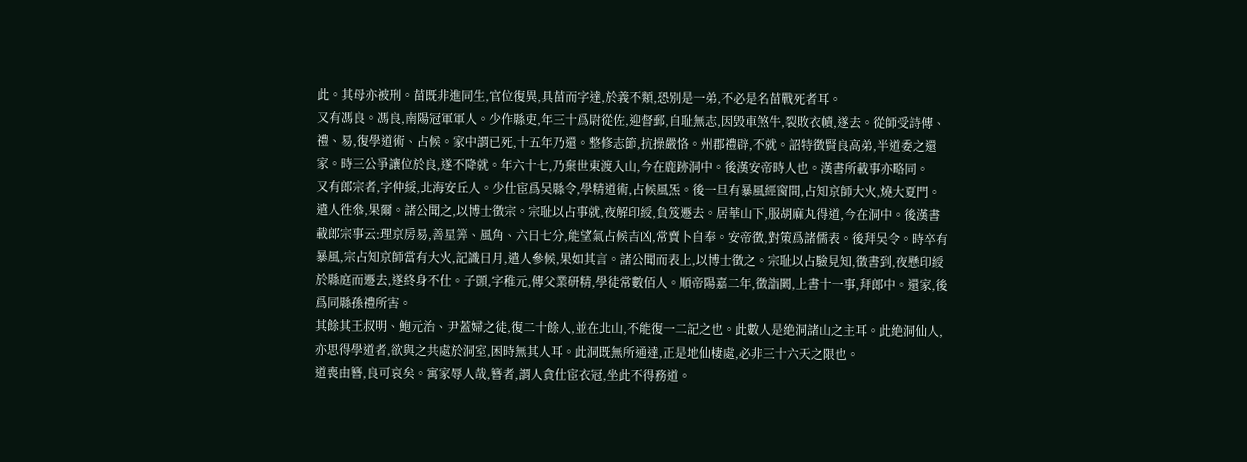此。其母亦被刑。苗既非進同生,官位復異,具苗而字達,於義不類,恐别是一弟,不必是名苗戰死者耳。
又有馮良。馮良,南陽冠軍軍人。少作縣吏,年三十爲尉從佐,迎督郵,自耻無志,因毁車煞牛,裂敗衣幘,遂去。從師受詩傳、禮、易,復學道術、占候。家中謂已死,十五年乃還。整修志節,抗操嚴恪。州郡禮辟,不就。詔特徵賢良高弟,半道委之還家。時三公爭讓位於良,遂不降就。年六十七,乃棄世東渡入山,今在鹿跡洞中。後漢安帝時人也。漢書所載事亦略同。
又有郎宗者,字仲綏,北海安丘人。少仕宦爲吴縣令,學精道術,占候風炁。後一旦有暴風經窗間,占知京師大火,燒大夏門。遣人徃叅,果爾。諸公聞之,以博士徵宗。宗耻以占事就,夜解印綬,負笈遯去。居華山下,服胡麻丸得道,今在洞中。後漢書載郎宗事云:理京房易,善星筭、風角、六日七分,能望氣占候吉凶,常賣卜自奉。安帝徵,對策爲諸儒表。後拜吴令。時卒有暴風,宗占知京師當有大火,記識日月,遣人參候,果如其言。諸公聞而表上,以博士徵之。宗耻以占驗見知,徵書到,夜懸印綬於縣庭而遯去,遂終身不仕。子顗,字稚元,傳父業研精,學徒常數佰人。順帝陽嘉二年,徵詣闕,上書十一事,拜郎中。還家,後爲同縣孫禮所害。
其餘其王叔明、鮑元治、尹蓋婦之徒,復二十餘人,並在北山,不能復一二記之也。此數人是絶洞諸山之主耳。此絶洞仙人,亦思得學道者,欲與之共處於洞室,困時無其人耳。此洞既無所通達,正是地仙棲處,必非三十六天之限也。
道喪由簪,良可哀矣。寓家辱人哉,簪者,謂人貪仕宦衣冠,坐此不得務道。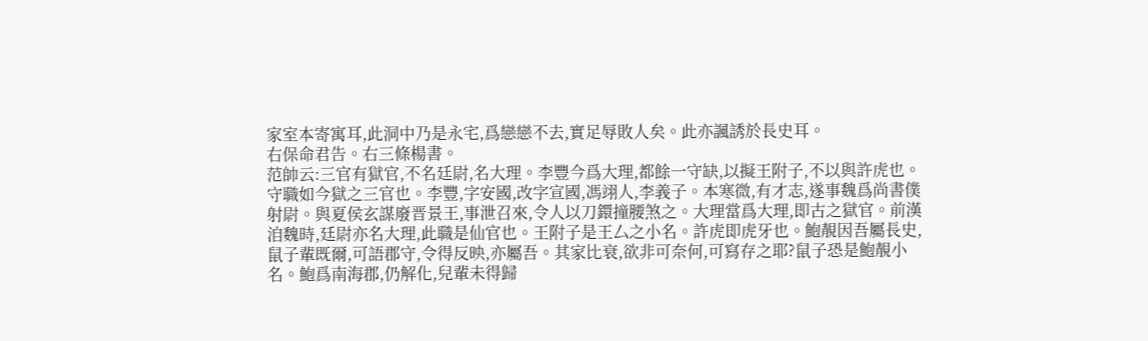家室本寄寓耳,此洞中乃是永宅,爲戀戀不去,實足辱敗人矣。此亦諷誘於長史耳。
右保命君告。右三條楊書。
范帥云:三官有獄官,不名廷尉,名大理。李豐今爲大理,都餘一守缺,以擬王附子,不以與許虎也。守職如今獄之三官也。李豐,字安國,改字宣國,馮翊人,李義子。本寒微,有才志,遂事魏爲尚書僕射尉。與夏侯玄謀廢晋景王,事泄召來,令人以刀鐶撞腰煞之。大理當爲大理,即古之獄官。前漢洎魏時,廷尉亦名大理,此職是仙官也。王附子是王厶之小名。許虎即虎牙也。鮑靚因吾屬長史,鼠子輩既爾,可語郡守,令得反映,亦屬吾。其家比衰,欲非可奈何,可寫存之耶?鼠子恐是鮑靚小名。鮑爲南海郡,仍解化,兒輩未得歸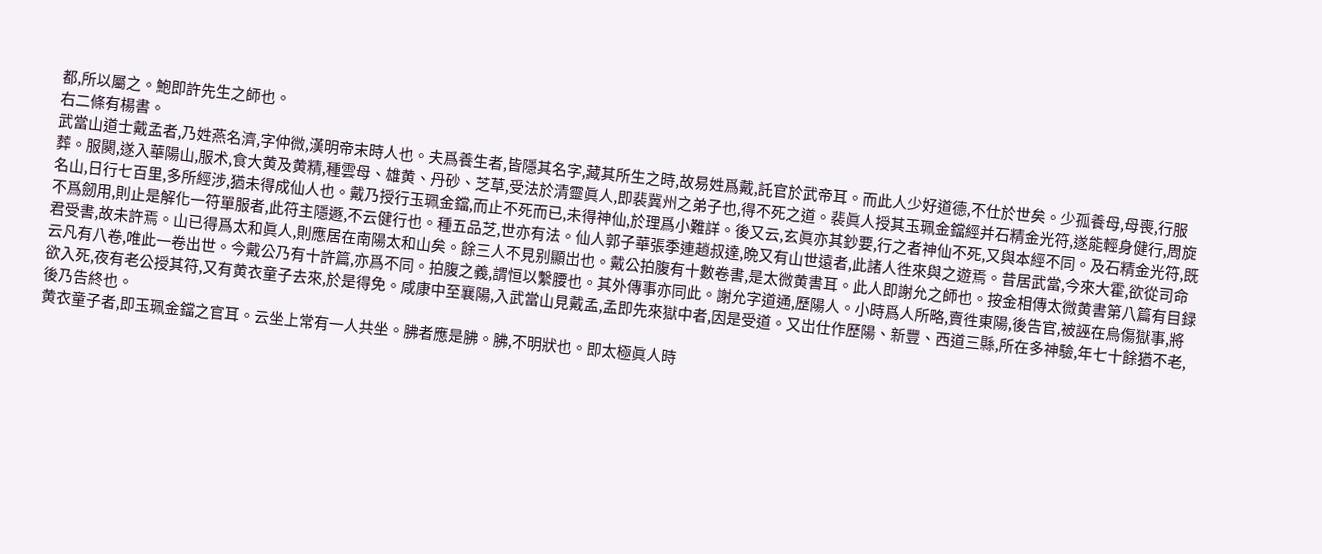都,所以屬之。鮑即許先生之師也。
右二條有楊書。
武當山道士戴孟者,乃姓燕名濟,字仲微,漢明帝末時人也。夫爲養生者,皆隱其名字,藏其所生之時,故易姓爲戴,託官於武帝耳。而此人少好道德,不仕於世矣。少孤養母,母喪,行服葬。服闋,遂入華陽山,服术,食大黄及黄精,種雲母、雄黄、丹砂、芝草,受法於清靈眞人,即裴冀州之弟子也,得不死之道。裴眞人授其玉珮金鐺經并石精金光符,遂能輕身健行,周旋名山,日行七百里,多所經涉,猶未得成仙人也。戴乃授行玉珮金鐺,而止不死而已,未得神仙,於理爲小難詳。後又云,玄眞亦其鈔要,行之者神仙不死,又與本經不同。及石精金光符,既不爲劒用,則止是解化一符單服者,此符主隱遯,不云健行也。種五品芝,世亦有法。仙人郭子華張季連趙叔達,晩又有山世遠者,此諸人徃來與之遊焉。昔居武當,今來大霍,欲從司命君受書,故未許焉。山已得爲太和眞人,則應居在南陽太和山矣。餘三人不見别顯岀也。戴公拍腹有十數卷書,是太微黄書耳。此人即謝允之師也。按金相傳太微黄書第八篇有目録云凡有八卷,唯此一卷出世。今戴公乃有十許篇,亦爲不同。拍腹之義,謂恒以繫腰也。其外傳事亦同此。謝允字道通,歷陽人。小時爲人所略,賣徃東陽,後告官,被誣在烏傷獄事,將欲入死,夜有老公授其符,又有黄衣童子去來,於是得免。咸康中至襄陽,入武當山見戴孟,孟即先來獄中者,因是受道。又岀仕作歷陽、新豐、西道三縣,所在多神驗,年七十餘猶不老,後乃告終也。
黄衣童子者,即玉珮金鐺之官耳。云坐上常有一人共坐。胇者應是胇。胇,不明狀也。即太極眞人時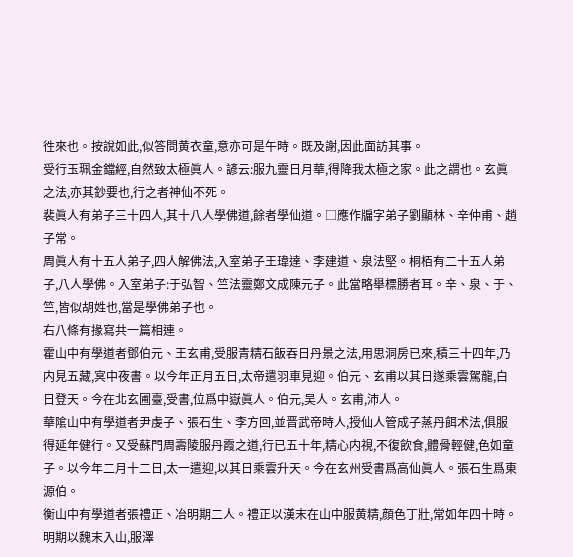徃來也。按說如此,似答問黄衣童,意亦可是午時。既及謝,因此面訪其事。
受行玉珮金鐺經,自然致太極眞人。諺云:服九靈日月華,得降我太極之家。此之謂也。玄眞之法,亦其鈔要也,行之者神仙不死。
裴眞人有弟子三十四人,其十八人學佛道,餘者學仙道。□應作牖字弟子劉顯林、辛仲甫、趙子常。
周眞人有十五人弟子,四人解佛法,入室弟子王瑋達、李建道、泉法堅。桐栢有二十五人弟子,八人學佛。入室弟子:于弘智、竺法靈鄭文成陳元子。此當略舉標勝者耳。辛、泉、于、竺,皆似胡姓也,當是學佛弟子也。
右八條有掾寫共一篇相連。
霍山中有學道者鄧伯元、王玄甫,受服青精石飯吞日丹景之法,用思洞房已來,積三十四年,乃内見五藏,㝠中夜書。以今年正月五日,太帝遣羽車見迎。伯元、玄甫以其日遂乘雲駕龍,白日登天。今在北玄圃臺,受書,位爲中嶽眞人。伯元,吴人。玄甫,沛人。
華隂山中有學道者尹虔子、張石生、李方回,並晋武帝時人,授仙人管成子蒸丹餌术法,俱服得延年健行。又受蘇門周壽陵服丹霞之道,行已五十年,精心内視,不復飲食,體骨輕健,色如童子。以今年二月十二日,太一遣迎,以其日乘雲升天。今在玄州受書爲高仙眞人。張石生爲東源伯。
衡山中有學道者張禮正、冶明期二人。禮正以漢末在山中服黄精,顔色丁壯,常如年四十時。明期以魏末入山,服澤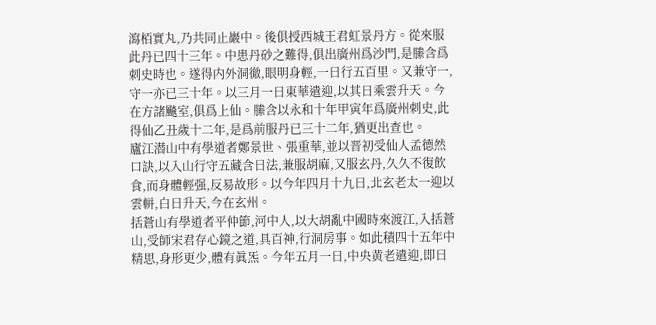瀉栢實丸,乃共同止巖中。後俱授西城王君虹景丹方。從來服此丹已四十三年。中患丹砂之難得,俱出廣州爲沙門,是縢含爲刺史時也。遂得内外洞徹,眼明身輕,一日行五百里。又兼守一,守一亦已三十年。以三月一日東華遣迎,以其日乘雲升天。今在方諸飈室,俱爲上仙。縢含以永和十年甲寅年爲廣州刺史,此得仙乙丑歲十二年,是爲前服丹已三十二年,猶更出查也。
廬江潜山中有學道者鄭景世、張重華,並以晋初受仙人孟德然口訣,以入山行守五藏含日法,兼服胡麻,又服玄丹,久久不復飲食,而身體輕强,反易故形。以今年四月十九日,北玄老太一迎以雲軿,白日升天,今在玄州。
括蒼山有學道者平仲節,河中人,以大胡亂中國時來渡江,入括蒼山,受師宋君存心鏡之道,具百神,行洞房事。如此積四十五年中精思,身形更少,體有眞炁。今年五月一日,中央黄老遣迎,即日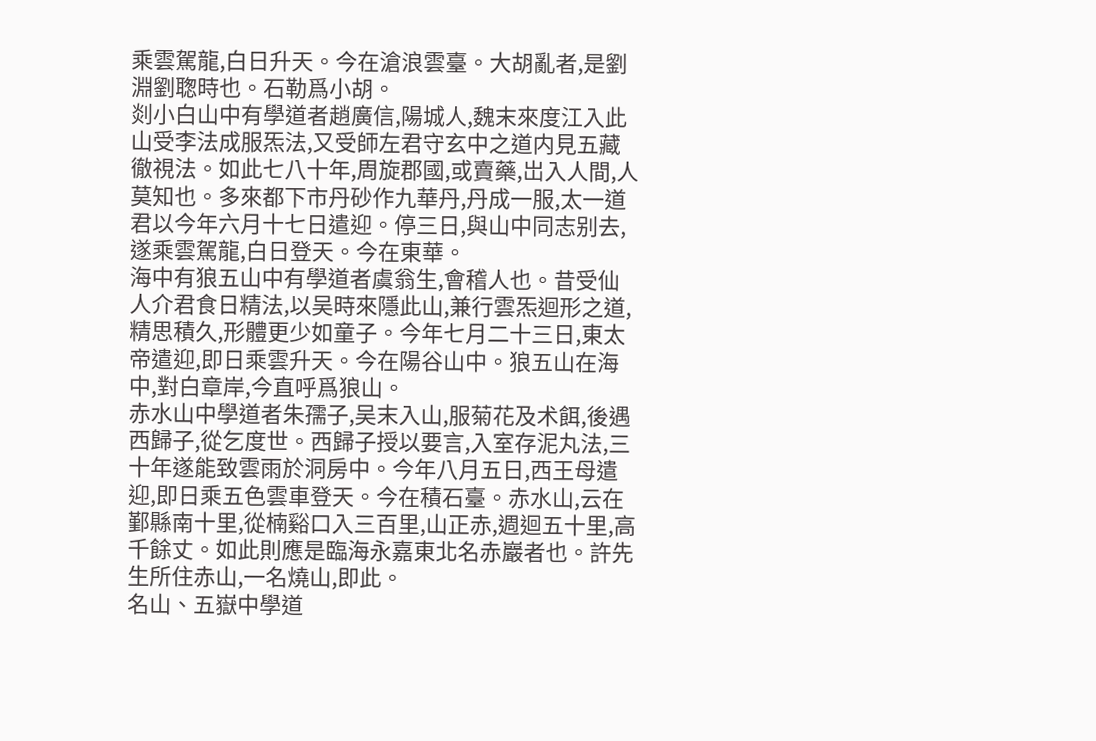乘雲駕龍,白日升天。今在滄浪雲臺。大胡亂者,是劉淵劉聦時也。石勒爲小胡。
剡小白山中有學道者趙廣信,陽城人,魏末來度江入此山受李法成服炁法,又受師左君守玄中之道内見五藏徹視法。如此七八十年,周旋郡國,或賣藥,岀入人間,人莫知也。多來都下市丹砂作九華丹,丹成一服,太一道君以今年六月十七日遣迎。停三日,與山中同志别去,遂乘雲駕龍,白日登天。今在東華。
海中有狼五山中有學道者虞翁生,會稽人也。昔受仙人介君食日精法,以吴時來隱此山,兼行雲炁迴形之道,精思積久,形體更少如童子。今年七月二十三日,東太帝遣迎,即日乘雲升天。今在陽谷山中。狼五山在海中,對白章岸,今直呼爲狼山。
赤水山中學道者朱孺子,吴末入山,服菊花及术餌,後遇西歸子,從乞度世。西歸子授以要言,入室存泥丸法,三十年遂能致雲雨於洞房中。今年八月五日,西王母遣迎,即日乘五色雲車登天。今在積石臺。赤水山,云在鄞縣南十里,從楠谿口入三百里,山正赤,週迴五十里,高千餘丈。如此則應是臨海永嘉東北名赤巖者也。許先生所住赤山,一名燒山,即此。
名山、五嶽中學道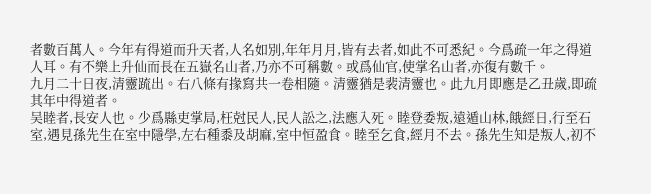者數百萬人。今年有得道而升天者,人名如別,年年月月,皆有去者,如此不可悉紀。今爲疏一年之得道人耳。有不樂上升仙而長在五嶽名山者,乃亦不可稱數。或爲仙官,使掌名山者,亦復有數千。
九月二十日夜,清靈䟽出。右八條有掾寫共一卷相隨。清靈猶是裴清靈也。此九月即應是乙丑歲,即疏其年中得道者。
吴睦者,長安人也。少爲縣吏掌局,枉尅民人,民人訟之,法應入死。睦登委叛,遠遁山林,餓經日,行至石室,遇見孫先生在室中隱學,左右種黍及胡麻,室中恒盈食。睦至乞食,經月不去。孫先生知是叛人,初不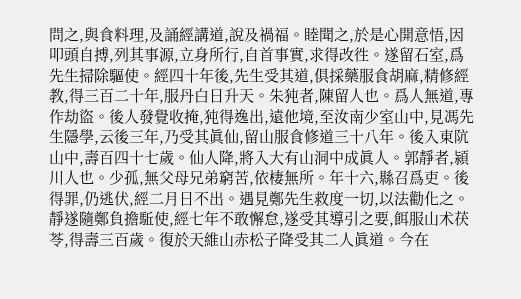問之,與食料理,及誦經講道,說及禍福。睦聞之,於是心開意悟,因叩頭自搏,列其事源,立身所行,自首事實,求得改徃。遂留石室,爲先生掃除驅使。經四十年後,先生受其道,俱採藥服食胡麻,精修經教,得三百二十年,服丹白日升天。朱㹠者,陳留人也。爲人無道,專作劫盜。後人發覺收掩,㹠得逸出,遠他境,至汝南少室山中,見馮先生隱學,云後三年,乃受其眞仙,留山服食修道三十八年。後入東阬山中,壽百四十七歲。仙人降,將入大有山洞中成眞人。郭靜者,潁川人也。少孤,無父母兄弟窮苦,依棲無所。年十六,縣召爲吏。後得罪,仍逃伏,經二月日不出。遇見鄭先生救度一切,以法勸化之。靜遂隨鄭負擔駈使,經七年不敢懈怠,遂受其導引之要,餌服山术茯苓,得壽三百歲。復於天維山赤松子降受其二人眞道。今在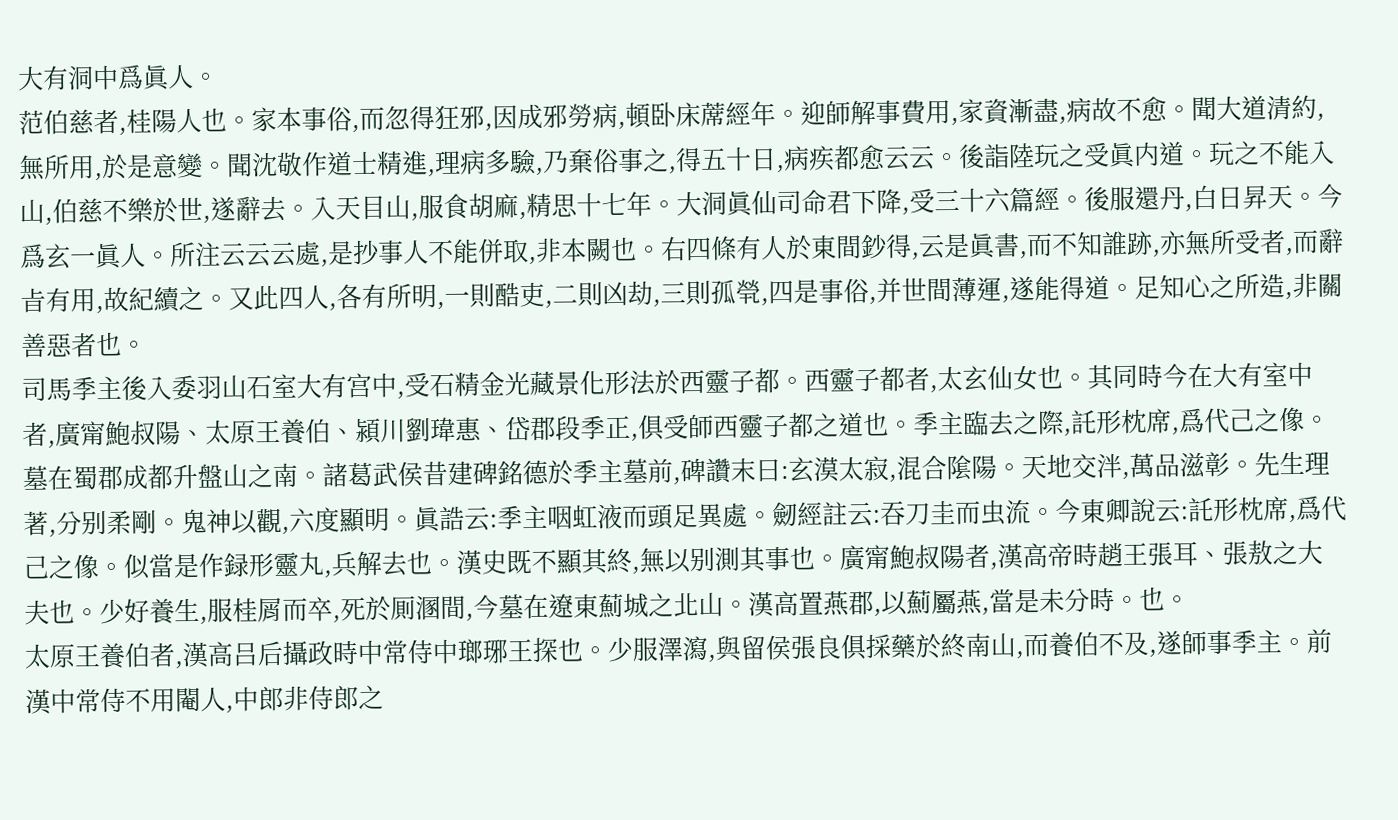大有洞中爲眞人。
范伯慈者,桂陽人也。家本事俗,而忽得狂邪,因成邪勞病,頓卧床蓆經年。迎師解事費用,家資漸盡,病故不愈。聞大道清約,無所用,於是意變。聞沈敬作道士精進,理病多驗,乃棄俗事之,得五十日,病疾都愈云云。後詣陸玩之受眞内道。玩之不能入山,伯慈不樂於世,遂辭去。入天目山,服食胡麻,精思十七年。大洞眞仙司命君下降,受三十六篇經。後服還丹,白日昇天。今爲玄一眞人。所注云云云處,是抄事人不能併取,非本闕也。右四條有人於東間鈔得,云是眞書,而不知誰跡,亦無所受者,而辭㫖有用,故紀續之。又此四人,各有所明,一則酷吏,二則凶劫,三則孤煢,四是事俗,并世間薄運,遂能得道。足知心之所造,非關善惡者也。
司馬季主後入委羽山石室大有宫中,受石精金光藏景化形法於西靈子都。西靈子都者,太玄仙女也。其同時今在大有室中者,廣甯鮑叔陽、太原王養伯、潁川劉瑋惠、岱郡段季正,俱受師西靈子都之道也。季主臨去之際,託形枕席,爲代己之像。墓在蜀郡成都升盤山之南。諸葛武侯昔建碑銘德於季主墓前,碑讚末曰:玄漠太寂,混合隂陽。天地交泮,萬品滋彰。先生理著,分别柔剛。鬼神以觀,六度顯明。眞誥云:季主咽虹液而頭足異處。劒經註云:吞刀圭而虫流。今東卿說云:託形枕席,爲代己之像。似當是作録形靈丸,兵解去也。漢史既不顯其終,無以别測其事也。廣甯鮑叔陽者,漢高帝時趙王張耳、張敖之大夫也。少好養生,服桂屑而卒,死於厠溷間,今墓在遼東薊城之北山。漢高置燕郡,以薊屬燕,當是未分時。也。
太原王養伯者,漢高吕后攝政時中常侍中瑯琊王探也。少服澤瀉,與留侯張良俱採藥於終南山,而養伯不及,遂師事季主。前漢中常侍不用閹人,中郎非侍郎之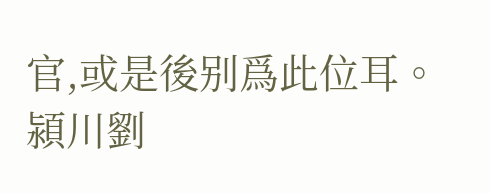官,或是後别爲此位耳。潁川劉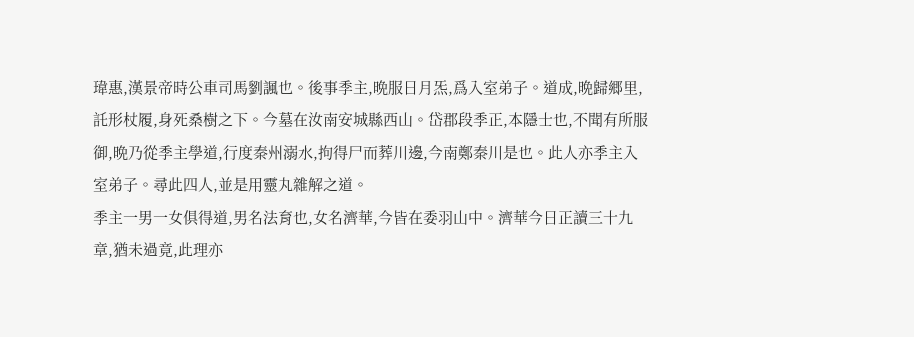瑋惠,漢景帝時公車司馬劉諷也。後事季主,晩服日月炁,爲入室弟子。道成,晩歸郷里,託形杖履,身死桑樹之下。今墓在汝南安城縣西山。岱郡段季正,本隱士也,不聞有所服御,晩乃從季主學道,行度秦州溺水,拘得尸而葬川邊,今南鄭秦川是也。此人亦季主入室弟子。尋此四人,並是用靈丸雜解之道。
季主一男一女俱得道,男名法育也,女名濟華,今皆在委羽山中。濟華今日正讀三十九章,猶未過竟,此理亦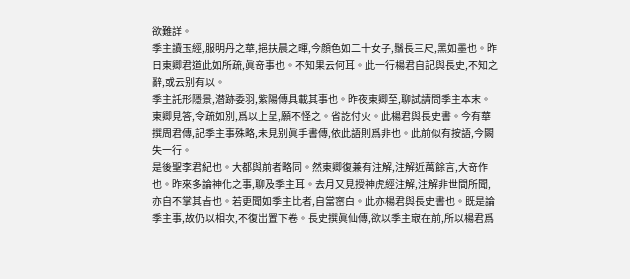欲難詳。
季主讀玉經,服明丹之華,挹扶晨之暉,今顔色如二十女子,鬚長三尺,黑如墨也。昨日東卿君道此如所疏,眞竒事也。不知果云何耳。此一行楊君自記與長史,不知之辭,或云别有以。
季主託形隱景,潜跡委羽,紫陽傳具載其事也。昨夜東卿至,聊試請問季主本末。東卿見答,令疏如別,爲以上呈,願不怪之。省訖付火。此楊君與長史書。今有華撰周君傳,記季主事殊略,未見别眞手書傳,依此語則爲非也。此前似有按語,今闕失一行。
是後聖李君紀也。大都與前者略同。然東卿復兼有注解,注解近萬餘言,大竒作也。昨來多論神化之事,聊及季主耳。去月又見授神虎經注解,注解非世間所聞,亦自不掌其㫖也。若更聞如季主比者,自當宻白。此亦楊君與長史書也。既是論季主事,故仍以相次,不復岀置下卷。長史撰眞仙傳,欲以季主㝡在前,所以楊君爲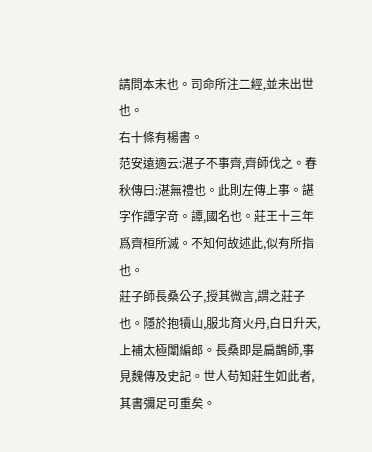請問本末也。司命所注二經,並未出世也。
右十條有楊書。
范安遠適云:湛子不事齊,齊師伐之。春秋傳曰:湛無禮也。此則左傳上事。諶字作譚字竒。譚,國名也。莊王十三年爲齊桓所滅。不知何故述此,似有所指也。
莊子師長桑公子,授其微言,謂之莊子也。隱於抱犢山,服北育火丹,白日升天,上補太極闈編郎。長桑即是扁鵲師,事見魏傳及史記。世人苟知莊生如此者,其書彌足可重矣。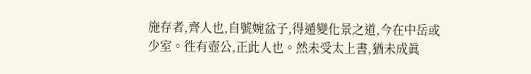施存者,齊人也,自號婉盆子,得遁變化景之道,今在中岳或少室。徃有壺公,正此人也。然未受太上書,猶未成眞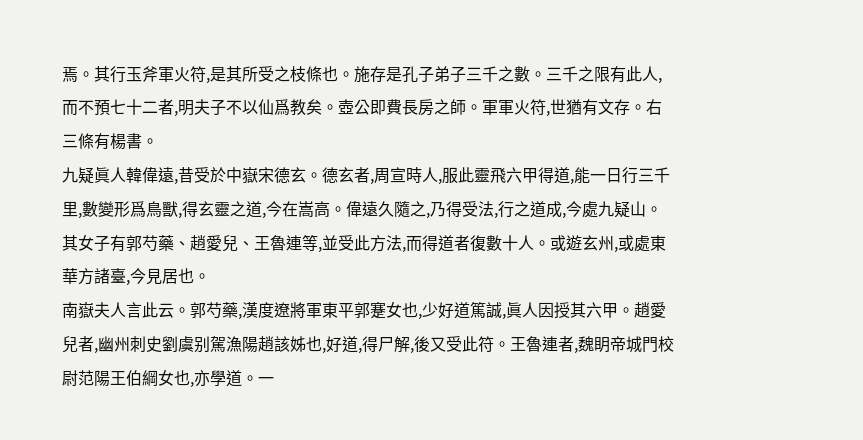焉。其行玉斧軍火符,是其所受之枝條也。施存是孔子弟子三千之數。三千之限有此人,而不預七十二者,明夫子不以仙爲教矣。壺公即費長房之師。軍軍火符,世猶有文存。右三條有楊書。
九疑眞人韓偉遠,昔受於中嶽宋德玄。德玄者,周宣時人,服此靈飛六甲得道,能一日行三千里,數變形爲鳥獸,得玄靈之道,今在嵩高。偉遠久隨之,乃得受法,行之道成,今處九疑山。
其女子有郭芍藥、趙愛兒、王魯連等,並受此方法,而得道者復數十人。或遊玄州,或處東華方諸臺,今見居也。
南嶽夫人言此云。郭芍藥,漢度遼將軍東平郭蹇女也,少好道篤誠,眞人因授其六甲。趙愛兒者,幽州刺史劉虞别駕漁陽趙該姊也,好道,得尸解,後又受此符。王魯連者,魏眀帝城門校尉范陽王伯綱女也,亦學道。一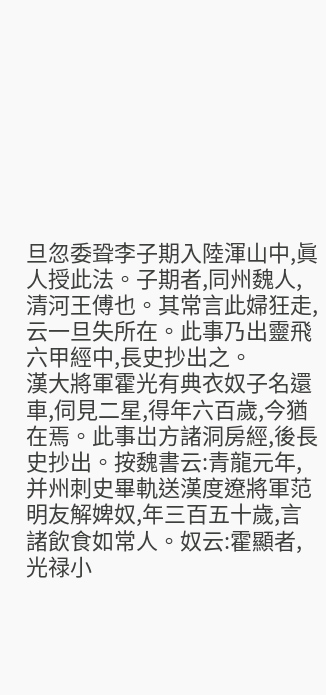旦忽委聓李子期入陸渾山中,眞人授此法。子期者,同州魏人,清河王傅也。其常言此婦狂走,云一旦失所在。此事乃出靈飛六甲經中,長史抄出之。
漢大將軍霍光有典衣奴子名還車,伺見二星,得年六百歲,今猶在焉。此事岀方諸洞房經,後長史抄出。按魏書云:青龍元年,并州刺史畢軌送漢度遼將軍范明友解婢奴,年三百五十歲,言諸飲食如常人。奴云:霍顯者,光禄小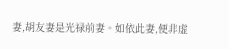妻,胡友妻是光禄前妻。如依此妻,便非虚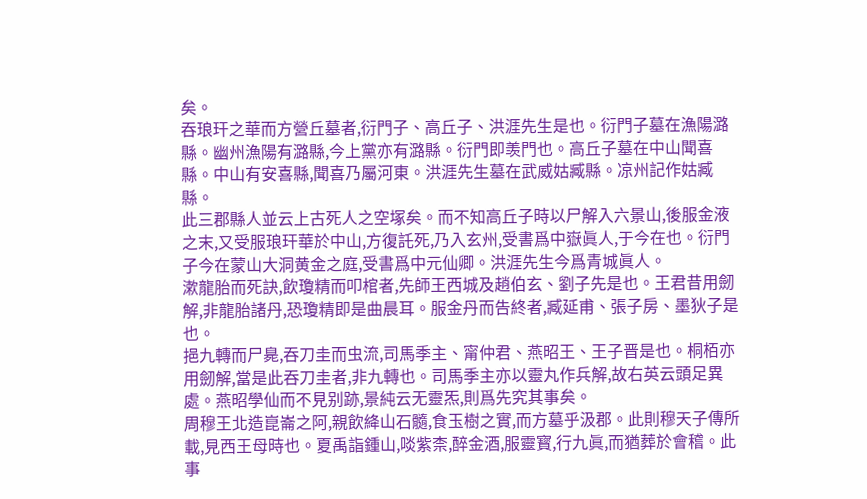矣。
吞琅玕之華而方營丘墓者,衍門子、高丘子、洪涯先生是也。衍門子墓在漁陽潞縣。幽州漁陽有潞縣,今上黨亦有潞縣。衍門即羡門也。高丘子墓在中山聞喜縣。中山有安喜縣,聞喜乃屬河東。洪涯先生墓在武威姑臧縣。凉州記作姑臧縣。
此三郡縣人並云上古死人之空塚矣。而不知高丘子時以尸解入六景山,後服金液之末,又受服琅玕華於中山,方復託死,乃入玄州,受書爲中嶽眞人,于今在也。衍門子今在蒙山大洞黄金之庭,受書爲中元仙卿。洪涯先生今爲青城眞人。
漱龍胎而死訣,飲瓊精而叩棺者,先師王西城及趙伯玄、劉子先是也。王君昔用劒解,非龍胎諸丹,恐瓊精即是曲晨耳。服金丹而告終者,臧延甫、張子房、墨狄子是也。
挹九轉而尸臰,吞刀圭而虫流,司馬季主、甯仲君、燕昭王、王子晋是也。桐栢亦用劒解,當是此吞刀圭者,非九轉也。司馬季主亦以靈丸作兵解,故右英云頭足異處。燕昭學仙而不見别跡,景純云无靈炁,則爲先究其事矣。
周穆王北造崑崙之阿,親飲絳山石髓,食玉樹之實,而方墓乎汲郡。此則穆天子傳所載,見西王母時也。夏禹詣鍾山,啖紫柰,醉金酒,服靈寳,行九眞,而猶葬於會稽。此事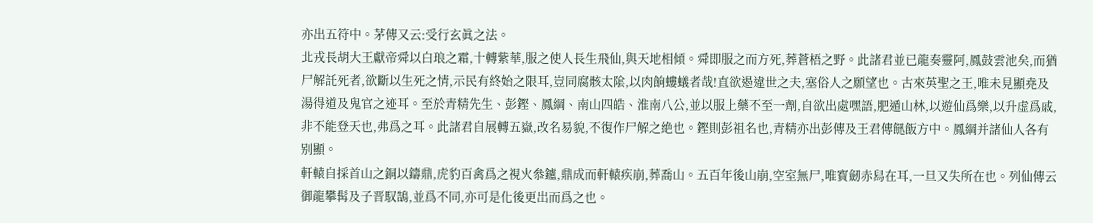亦出五符中。茅傳又云:受行玄眞之法。
北戎長胡大王獻帝舜以白琅之霜,十轉紫華,服之使人長生飛仙,與天地相傾。舜即服之而方死,葬蒼梧之野。此諸君並已龍奏靈阿,鳳鼓雲池矣,而猶尸解託死者,欲斷以生死之情,示民有終始之限耳,豈同腐骸太隂,以肉餉螻蟻者哉!直欲遏違世之夫,塞俗人之願望也。古來英聖之王,唯未見顯堯及湯得道及鬼官之迹耳。至於青精先生、彭鏗、鳳綱、南山四皓、淮南八公,並以服上藥不至一劑,自欲出處嘿語,肥遁山林,以遊仙爲樂,以升虚爲戚,非不能登天也,弗爲之耳。此諸君自展轉五嶽,改名易貌,不復作尸解之絶也。鏗則彭祖名也,青精亦出彭傳及王君傳䭀飯方中。鳳綱并諸仙人各有别顯。
軒轅自採首山之銅以鑄鼎,虎豹百禽爲之視火叅鑪,鼎成而軒轅疾崩,葬喬山。五百年後山崩,空室無尸,唯寳劒赤舄在耳,一旦又失所在也。列仙傳云御龍攀髯及子晋馭鵠,並爲不同,亦可是化後更岀而爲之也。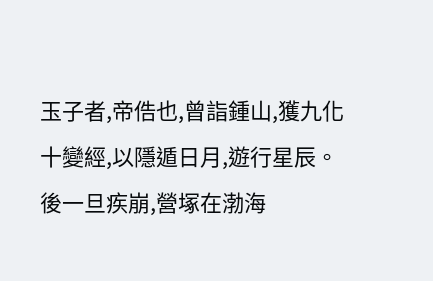玉子者,帝俈也,曾詣鍾山,獲九化十變經,以隱遁日月,遊行星辰。後一旦疾崩,營塚在渤海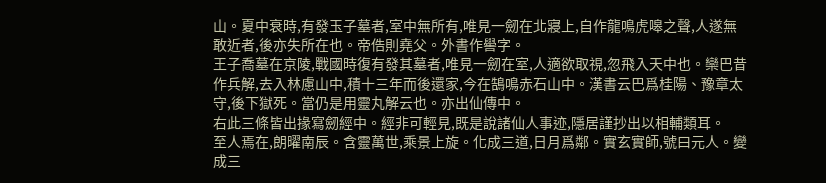山。夏中衰時,有發玉子墓者,室中無所有,唯見一劒在北寢上,自作龍鳴虎嗥之聲,人遂無敢近者,後亦失所在也。帝俈則堯父。外書作嚳字。
王子喬墓在京陵,戰國時復有發其墓者,唯見一劒在室,人適欲取視,忽飛入天中也。欒巴昔作兵解,去入林慮山中,積十三年而後還家,今在鵠鳴赤石山中。漢書云巴爲桂陽、豫章太守,後下獄死。當仍是用靈丸解云也。亦出仙傳中。
右此三條皆出掾寫劒經中。經非可輕見,既是說諸仙人事迹,隱居謹抄出以相輔類耳。
至人焉在,朗曜南辰。含靈萬世,乘景上旋。化成三道,日月爲鄰。實玄實師,號曰元人。變成三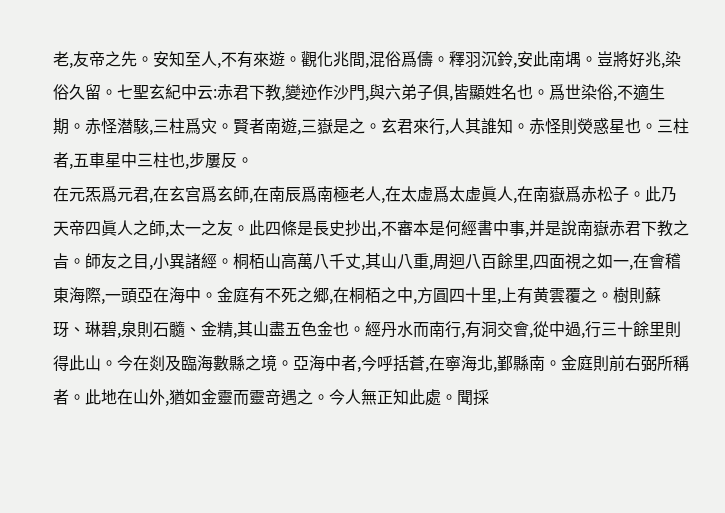老,友帝之先。安知至人,不有來遊。觀化兆間,混俗爲儔。釋羽沉鈴,安此南堣。豈將好兆,染俗久留。七聖玄紀中云:赤君下教,變迹作沙門,與六弟子俱,皆顯姓名也。爲世染俗,不適生期。赤怪潜駭,三柱爲灾。賢者南遊,三嶽是之。玄君來行,人其誰知。赤怪則熒惑星也。三柱者,五車星中三柱也,步屢反。
在元炁爲元君,在玄宫爲玄師,在南辰爲南極老人,在太虚爲太虚眞人,在南嶽爲赤松子。此乃天帝四眞人之師,太一之友。此四條是長史抄出,不審本是何經書中事,并是說南嶽赤君下教之㫖。師友之目,小異諸經。桐栢山高萬八千丈,其山八重,周迴八百餘里,四面視之如一,在會稽東海際,一頭亞在海中。金庭有不死之郷,在桐栢之中,方圓四十里,上有黄雲覆之。樹則蘇玡、琳碧,泉則石髓、金精,其山盡五色金也。經丹水而南行,有洞交會,從中過,行三十餘里則得此山。今在剡及臨海數縣之境。亞海中者,今呼括蒼,在寧海北,鄞縣南。金庭則前右弼所稱者。此地在山外,猶如金靈而靈竒遇之。今人無正知此處。聞採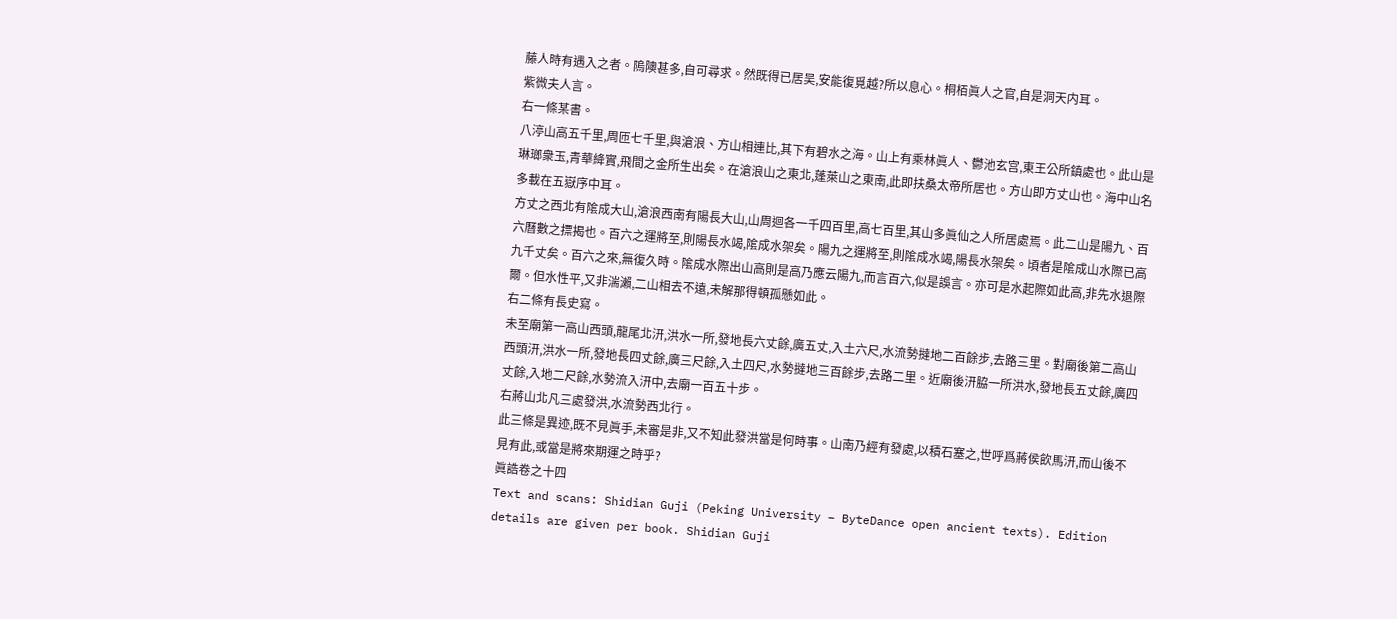藤人時有遇入之者。隖隩甚多,自可尋求。然既得已居吴,安能復覓越?所以息心。桐栢眞人之官,自是洞天内耳。
紫微夫人言。
右一條某書。
八渟山高五千里,周匝七千里,與滄浪、方山相連比,其下有碧水之海。山上有乘林眞人、鬱池玄宫,東王公所鎮處也。此山是琳瑯衆玉,青華絳實,飛間之金所生出矣。在滄浪山之東北,蓬萊山之東南,此即扶桑太帝所居也。方山即方丈山也。海中山名多載在五嶽序中耳。
方丈之西北有隂成大山,滄浪西南有陽長大山,山周迴各一千四百里,高七百里,其山多眞仙之人所居處焉。此二山是陽九、百六曆數之摽揭也。百六之運將至,則陽長水竭,隂成水架矣。陽九之運將至,則隂成水竭,陽長水架矣。頃者是隂成山水際已高九千丈矣。百六之來,無復久時。隂成水際出山高則是高乃應云陽九,而言百六,似是誤言。亦可是水起際如此高,非先水退際爾。但水性平,又非湍瀨,二山相去不遠,未解那得頓孤懸如此。
右二條有長史寫。
未至廟第一高山西頭,龍尾北汧,洪水一所,發地長六丈餘,廣五丈,入土六尺,水流勢撻地二百餘步,去路三里。對廟後第二高山西頭汧,洪水一所,發地長四丈餘,廣三尺餘,入土四尺,水勢撻地三百餘步,去路二里。近廟後汧脇一所洪水,發地長五丈餘,廣四丈餘,入地二尺餘,水勢流入汧中,去廟一百五十步。
右蔣山北凡三處發洪,水流勢西北行。
此三條是異迹,既不見眞手,未審是非,又不知此發洪當是何時事。山南乃經有發處,以積石塞之,世呼爲蔣侯飲馬汧,而山後不見有此,或當是將來期運之時乎?
眞誥卷之十四
Text and scans: Shidian Guji (Peking University – ByteDance open ancient texts). Edition details are given per book. Shidian Guji